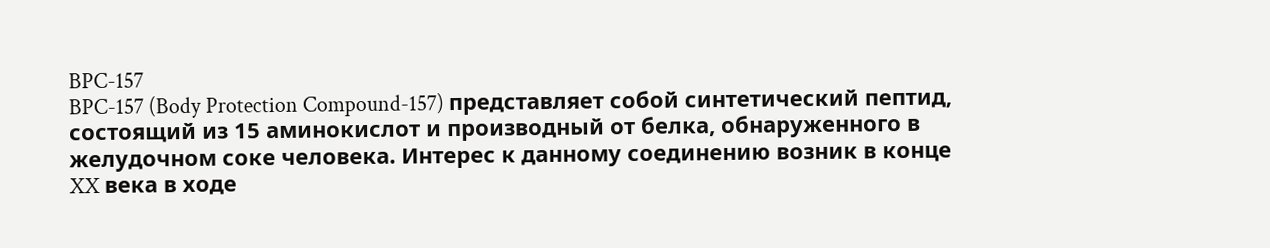BPC-157
BPC-157 (Body Protection Compound-157) представляет собой синтетический пептид, состоящий из 15 аминокислот и производный от белка, обнаруженного в желудочном соке человека. Интерес к данному соединению возник в конце XX века в ходе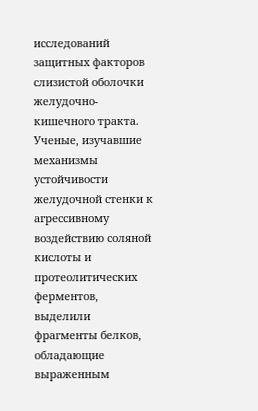исследований защитных факторов слизистой оболочки желудочно-кишечного тракта. Ученые, изучавшие механизмы устойчивости желудочной стенки к агрессивному воздействию соляной кислоты и протеолитических ферментов, выделили фрагменты белков, обладающие выраженным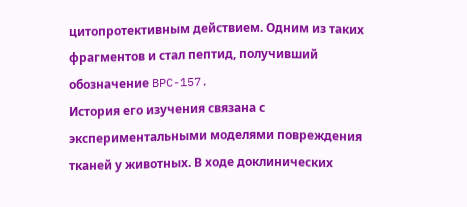цитопротективным действием. Одним из таких фрагментов и стал пептид, получивший обозначение BPC-157.
История его изучения связана с экспериментальными моделями повреждения тканей у животных. В ходе доклинических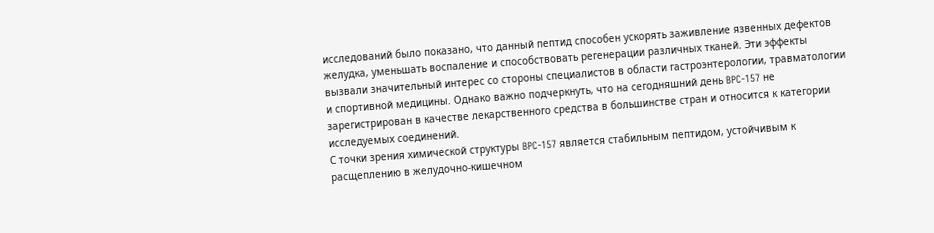исследований было показано, что данный пептид способен ускорять заживление язвенных дефектов желудка, уменьшать воспаление и способствовать регенерации различных тканей. Эти эффекты вызвали значительный интерес со стороны специалистов в области гастроэнтерологии, травматологии и спортивной медицины. Однако важно подчеркнуть, что на сегодняшний день BPC-157 не зарегистрирован в качестве лекарственного средства в большинстве стран и относится к категории исследуемых соединений.
С точки зрения химической структуры BPC-157 является стабильным пептидом, устойчивым к расщеплению в желудочно-кишечном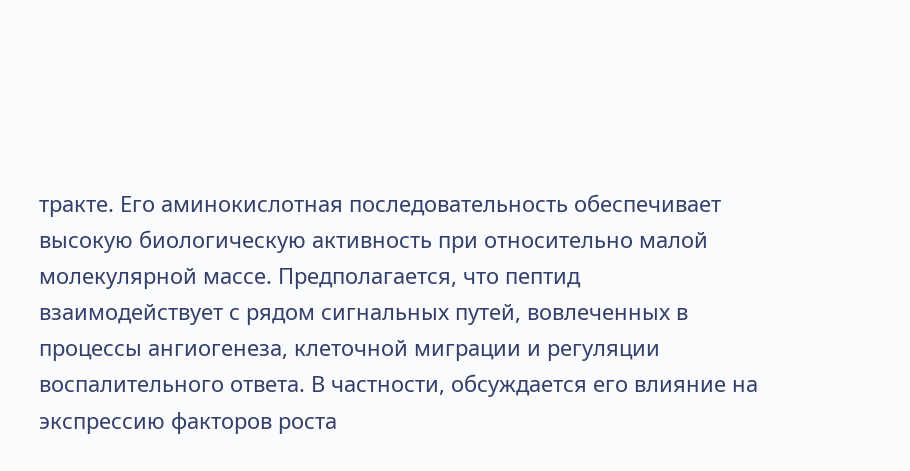тракте. Его аминокислотная последовательность обеспечивает высокую биологическую активность при относительно малой молекулярной массе. Предполагается, что пептид взаимодействует с рядом сигнальных путей, вовлеченных в процессы ангиогенеза, клеточной миграции и регуляции воспалительного ответа. В частности, обсуждается его влияние на экспрессию факторов роста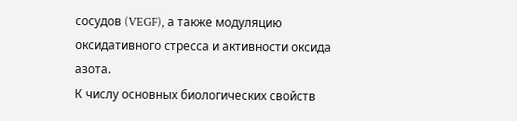сосудов (VEGF), а также модуляцию оксидативного стресса и активности оксида азота.
К числу основных биологических свойств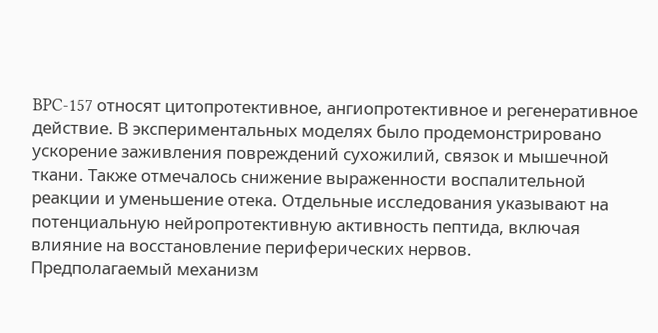BPC-157 относят цитопротективное, ангиопротективное и регенеративное действие. В экспериментальных моделях было продемонстрировано ускорение заживления повреждений сухожилий, связок и мышечной ткани. Также отмечалось снижение выраженности воспалительной реакции и уменьшение отека. Отдельные исследования указывают на потенциальную нейропротективную активность пептида, включая влияние на восстановление периферических нервов.
Предполагаемый механизм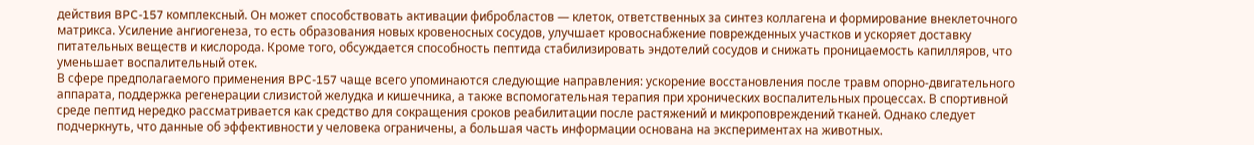действия BPC-157 комплексный. Он может способствовать активации фибробластов — клеток, ответственных за синтез коллагена и формирование внеклеточного матрикса. Усиление ангиогенеза, то есть образования новых кровеносных сосудов, улучшает кровоснабжение поврежденных участков и ускоряет доставку питательных веществ и кислорода. Кроме того, обсуждается способность пептида стабилизировать эндотелий сосудов и снижать проницаемость капилляров, что уменьшает воспалительный отек.
В сфере предполагаемого применения BPC-157 чаще всего упоминаются следующие направления: ускорение восстановления после травм опорно-двигательного аппарата, поддержка регенерации слизистой желудка и кишечника, а также вспомогательная терапия при хронических воспалительных процессах. В спортивной среде пептид нередко рассматривается как средство для сокращения сроков реабилитации после растяжений и микроповреждений тканей. Однако следует подчеркнуть, что данные об эффективности у человека ограничены, а большая часть информации основана на экспериментах на животных.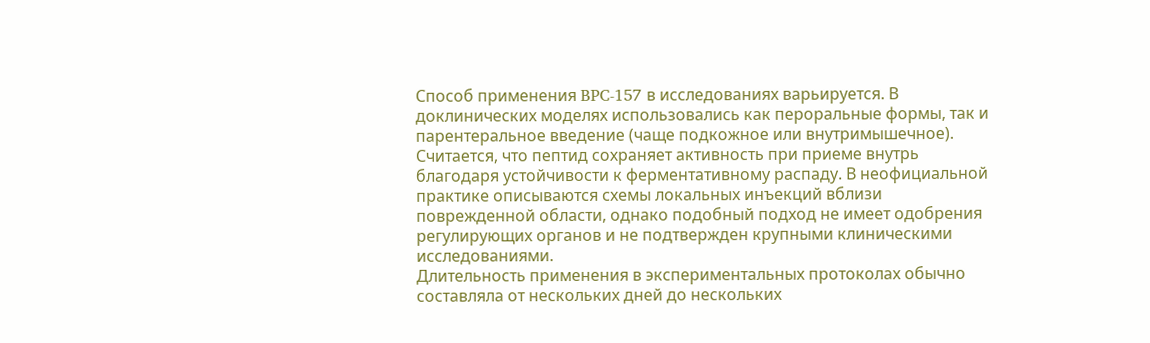Способ применения BPC-157 в исследованиях варьируется. В доклинических моделях использовались как пероральные формы, так и парентеральное введение (чаще подкожное или внутримышечное). Считается, что пептид сохраняет активность при приеме внутрь благодаря устойчивости к ферментативному распаду. В неофициальной практике описываются схемы локальных инъекций вблизи поврежденной области, однако подобный подход не имеет одобрения регулирующих органов и не подтвержден крупными клиническими исследованиями.
Длительность применения в экспериментальных протоколах обычно составляла от нескольких дней до нескольких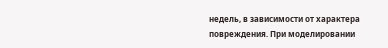недель, в зависимости от характера повреждения. При моделировании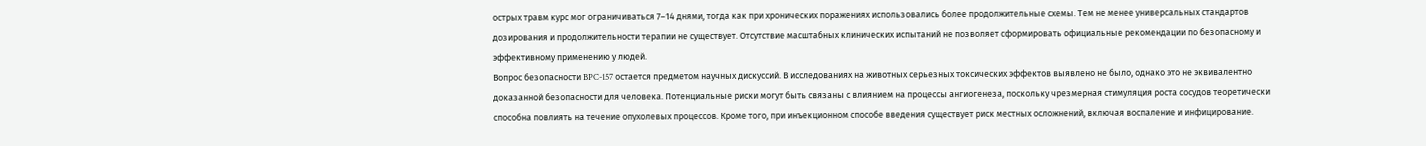острых травм курс мог ограничиваться 7–14 днями, тогда как при хронических поражениях использовались более продолжительные схемы. Тем не менее универсальных стандартов дозирования и продолжительности терапии не существует. Отсутствие масштабных клинических испытаний не позволяет сформировать официальные рекомендации по безопасному и эффективному применению у людей.
Вопрос безопасности BPC-157 остается предметом научных дискуссий. В исследованиях на животных серьезных токсических эффектов выявлено не было, однако это не эквивалентно доказанной безопасности для человека. Потенциальные риски могут быть связаны с влиянием на процессы ангиогенеза, поскольку чрезмерная стимуляция роста сосудов теоретически способна повлиять на течение опухолевых процессов. Кроме того, при инъекционном способе введения существует риск местных осложнений, включая воспаление и инфицирование.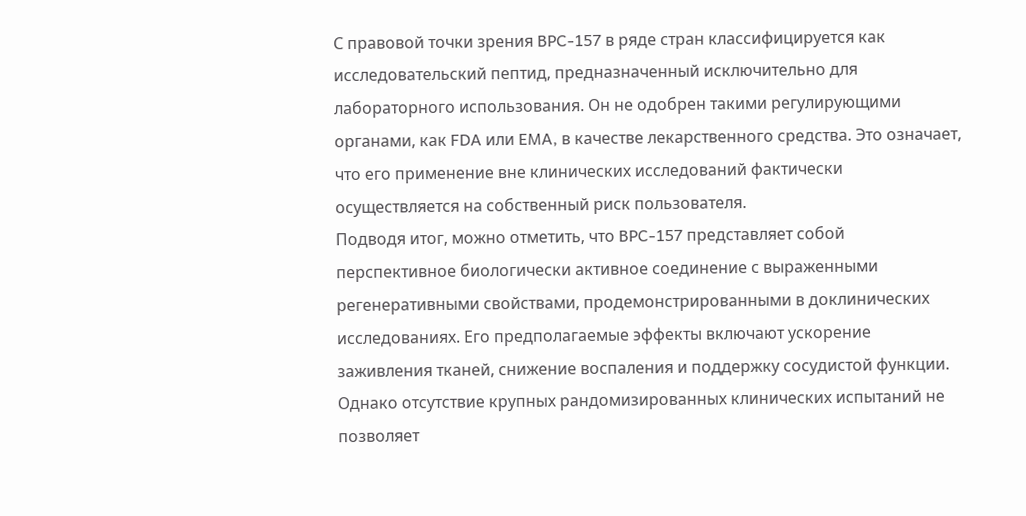С правовой точки зрения BPC-157 в ряде стран классифицируется как исследовательский пептид, предназначенный исключительно для лабораторного использования. Он не одобрен такими регулирующими органами, как FDA или EMA, в качестве лекарственного средства. Это означает, что его применение вне клинических исследований фактически осуществляется на собственный риск пользователя.
Подводя итог, можно отметить, что BPC-157 представляет собой перспективное биологически активное соединение с выраженными регенеративными свойствами, продемонстрированными в доклинических исследованиях. Его предполагаемые эффекты включают ускорение заживления тканей, снижение воспаления и поддержку сосудистой функции. Однако отсутствие крупных рандомизированных клинических испытаний не позволяет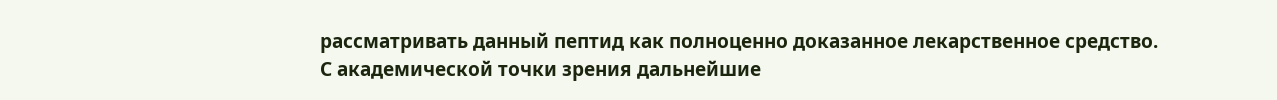рассматривать данный пептид как полноценно доказанное лекарственное средство.
С академической точки зрения дальнейшие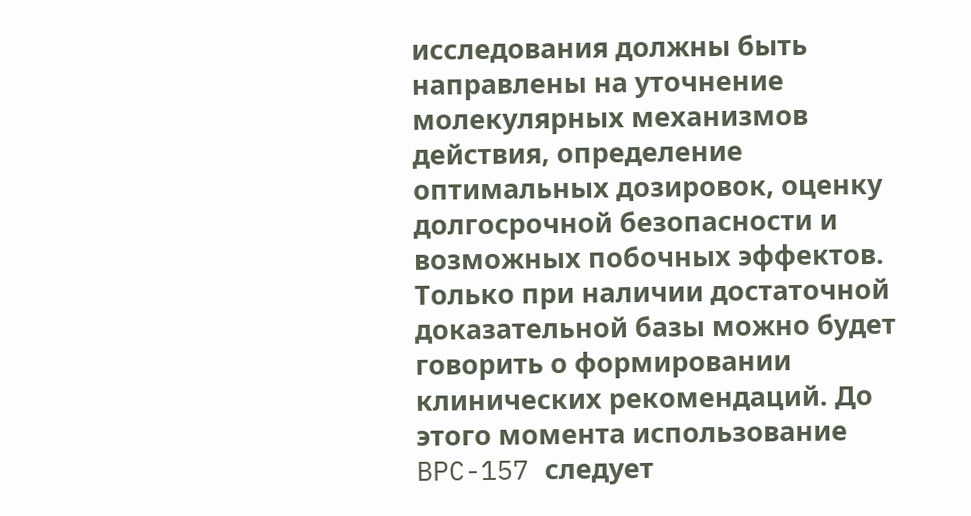исследования должны быть направлены на уточнение молекулярных механизмов действия, определение оптимальных дозировок, оценку долгосрочной безопасности и возможных побочных эффектов. Только при наличии достаточной доказательной базы можно будет говорить о формировании клинических рекомендаций. До этого момента использование BPC-157 следует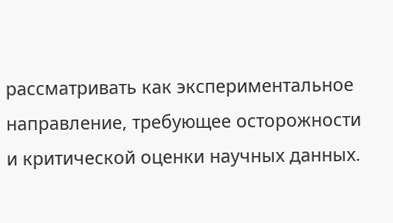рассматривать как экспериментальное направление, требующее осторожности и критической оценки научных данных.